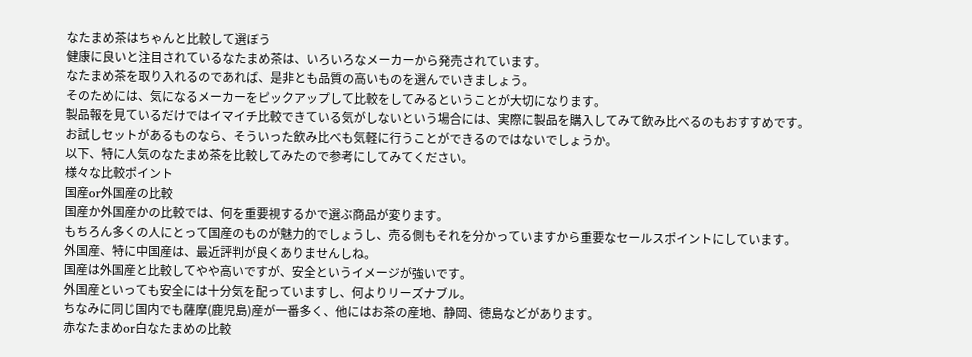なたまめ茶はちゃんと比較して選ぼう
健康に良いと注目されているなたまめ茶は、いろいろなメーカーから発売されています。
なたまめ茶を取り入れるのであれば、是非とも品質の高いものを選んでいきましょう。
そのためには、気になるメーカーをピックアップして比較をしてみるということが大切になります。
製品報を見ているだけではイマイチ比較できている気がしないという場合には、実際に製品を購入してみて飲み比べるのもおすすめです。
お試しセットがあるものなら、そういった飲み比べも気軽に行うことができるのではないでしょうか。
以下、特に人気のなたまめ茶を比較してみたので参考にしてみてください。
様々な比較ポイント
国産or外国産の比較
国産か外国産かの比較では、何を重要視するかで選ぶ商品が変ります。
もちろん多くの人にとって国産のものが魅力的でしょうし、売る側もそれを分かっていますから重要なセールスポイントにしています。
外国産、特に中国産は、最近評判が良くありませんしね。
国産は外国産と比較してやや高いですが、安全というイメージが強いです。
外国産といっても安全には十分気を配っていますし、何よりリーズナブル。
ちなみに同じ国内でも薩摩(鹿児島)産が一番多く、他にはお茶の産地、静岡、徳島などがあります。
赤なたまめor白なたまめの比較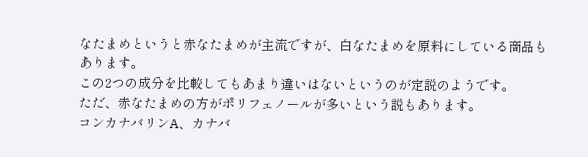なたまめというと赤なたまめが主流ですが、白なたまめを原料にしている商品もあります。
この2つの成分を比較してもあまり違いはないというのが定説のようです。
ただ、赤なたまめの方がポリフェノールが多いという説もあります。
コンカナバリンA、カナバ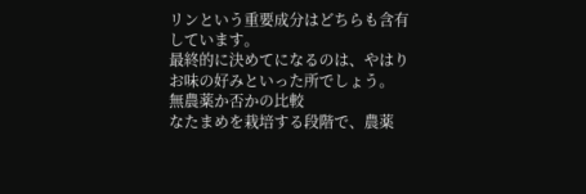リンという重要成分はどちらも含有しています。
最終的に決めてになるのは、やはりお味の好みといった所でしょう。
無農薬か否かの比較
なたまめを栽培する段階で、農薬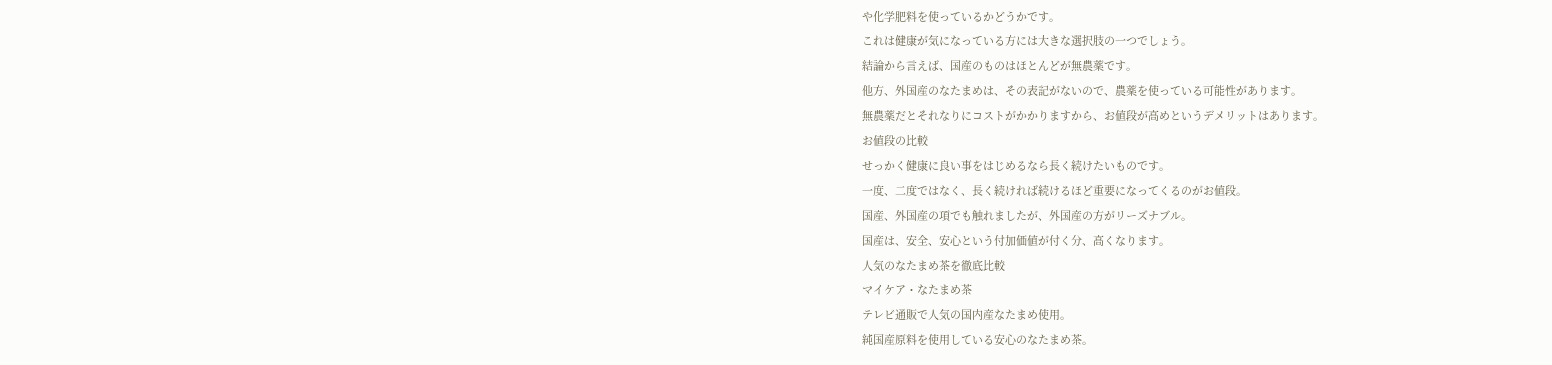や化学肥料を使っているかどうかです。
これは健康が気になっている方には大きな選択肢の一つでしょう。
結論から言えば、国産のものはほとんどが無農薬です。
他方、外国産のなたまめは、その表記がないので、農薬を使っている可能性があります。
無農薬だとそれなりにコストがかかりますから、お値段が高めというデメリットはあります。
お値段の比較
せっかく健康に良い事をはじめるなら長く続けたいものです。
一度、二度ではなく、長く続ければ続けるほど重要になってくるのがお値段。
国産、外国産の項でも触れましたが、外国産の方がリーズナブル。
国産は、安全、安心という付加価値が付く分、高くなります。
人気のなたまめ茶を徹底比較
マイケア・なたまめ茶
テレビ通販で人気の国内産なたまめ使用。
純国産原料を使用している安心のなたまめ茶。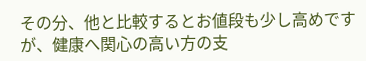その分、他と比較するとお値段も少し高めですが、健康へ関心の高い方の支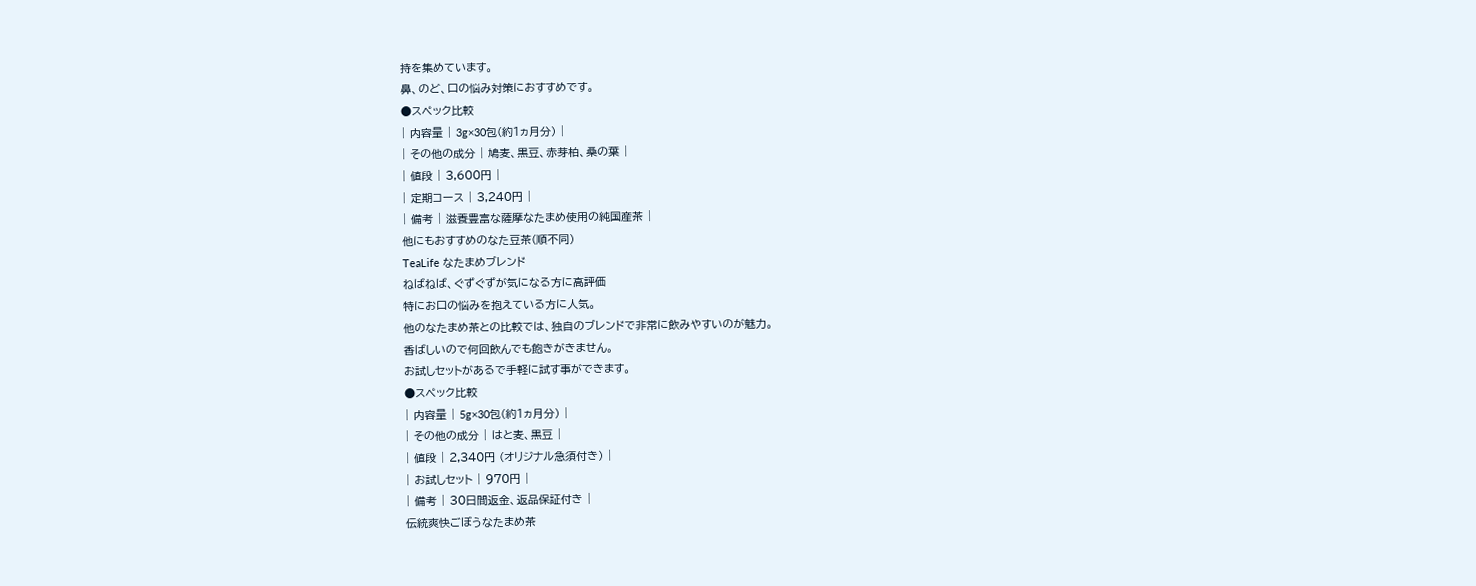持を集めています。
鼻、のど、口の悩み対策におすすめです。
●スペック比較
| 内容量 | 3g×30包(約1ヵ月分) |
| その他の成分 | 鳩麦、黒豆、赤芽柏、桑の葉 |
| 値段 | 3,600円 |
| 定期コース | 3,240円 |
| 備考 | 滋養豊富な薩摩なたまめ使用の純国産茶 |
他にもおすすめのなた豆茶(順不同)
TeaLife なたまめブレンド
ねばねば、ぐずぐずが気になる方に高評価
特にお口の悩みを抱えている方に人気。
他のなたまめ茶との比較では、独自のブレンドで非常に飲みやすいのが魅力。
香ばしいので何回飲んでも飽きがきません。
お試しセットがあるで手軽に試す事ができます。
●スペック比較
| 内容量 | 5g×30包(約1ヵ月分) |
| その他の成分 | はと麦、黒豆 |
| 値段 | 2,340円 (オリジナル急須付き) |
| お試しセット | 970円 |
| 備考 | 30日間返金、返品保証付き |
伝統爽快ごぼうなたまめ茶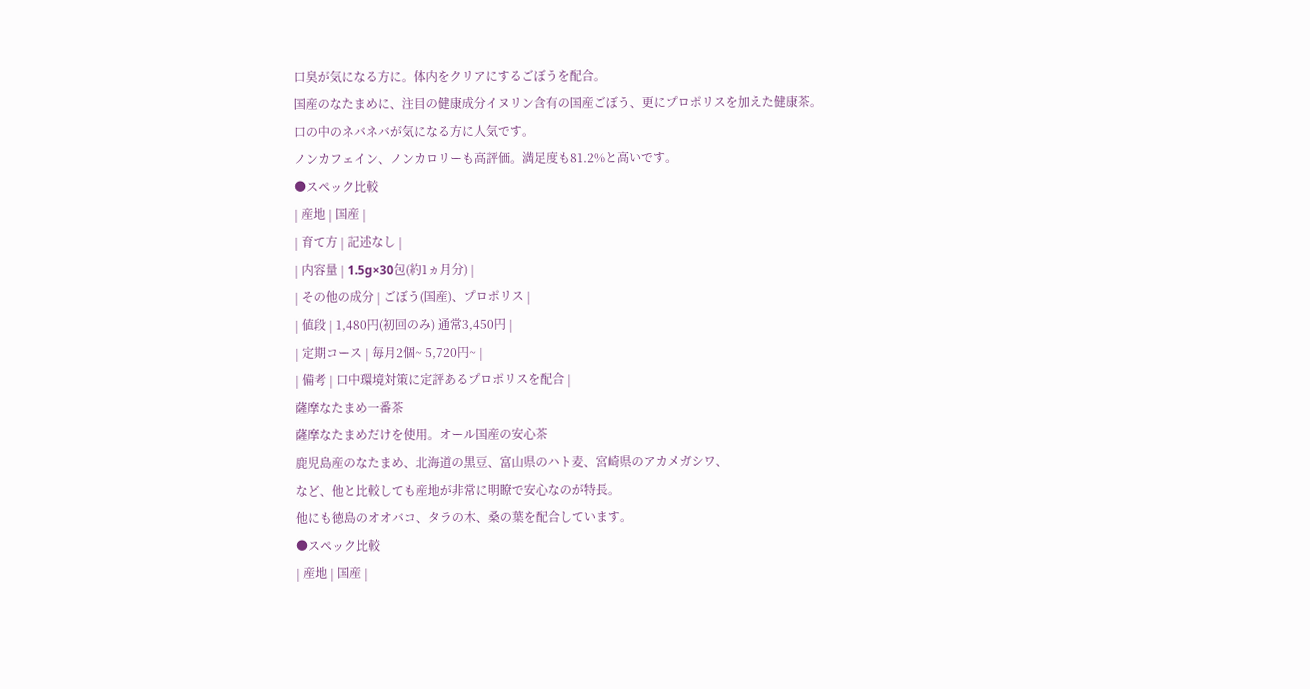口臭が気になる方に。体内をクリアにするごぼうを配合。
国産のなたまめに、注目の健康成分イヌリン含有の国産ごぼう、更にプロポリスを加えた健康茶。
口の中のネバネバが気になる方に人気です。
ノンカフェイン、ノンカロリーも高評価。満足度も81.2%と高いです。
●スペック比較
| 産地 | 国産 |
| 育て方 | 記述なし |
| 内容量 | 1.5g×30包(約1ヵ月分) |
| その他の成分 | ごぼう(国産)、プロポリス |
| 値段 | 1,480円(初回のみ) 通常3,450円 |
| 定期コース | 毎月2個~ 5,720円~ |
| 備考 | 口中環境対策に定評あるプロポリスを配合 |
薩摩なたまめ一番茶
薩摩なたまめだけを使用。オール国産の安心茶
鹿児島産のなたまめ、北海道の黒豆、富山県のハト麦、宮崎県のアカメガシワ、
など、他と比較しても産地が非常に明瞭で安心なのが特長。
他にも徳島のオオバコ、タラの木、桑の葉を配合しています。
●スペック比較
| 産地 | 国産 |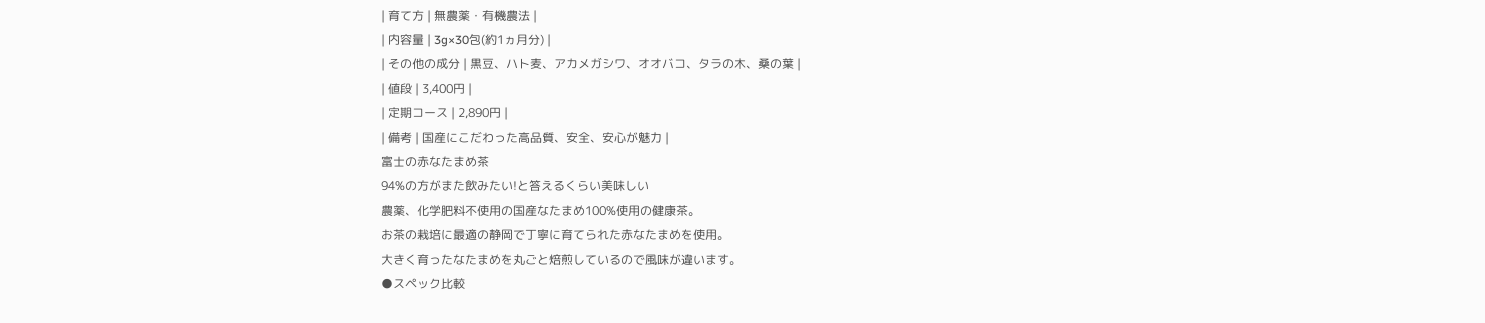| 育て方 | 無農薬・有機農法 |
| 内容量 | 3g×30包(約1ヵ月分) |
| その他の成分 | 黒豆、ハト麦、アカメガシワ、オオバコ、タラの木、桑の葉 |
| 値段 | 3,400円 |
| 定期コース | 2,890円 |
| 備考 | 国産にこだわった高品質、安全、安心が魅力 |
富士の赤なたまめ茶
94%の方がまた飲みたい!と答えるくらい美味しい
農薬、化学肥料不使用の国産なたまめ100%使用の健康茶。
お茶の栽培に最適の静岡で丁寧に育てられた赤なたまめを使用。
大きく育ったなたまめを丸ごと焙煎しているので風味が違います。
●スペック比較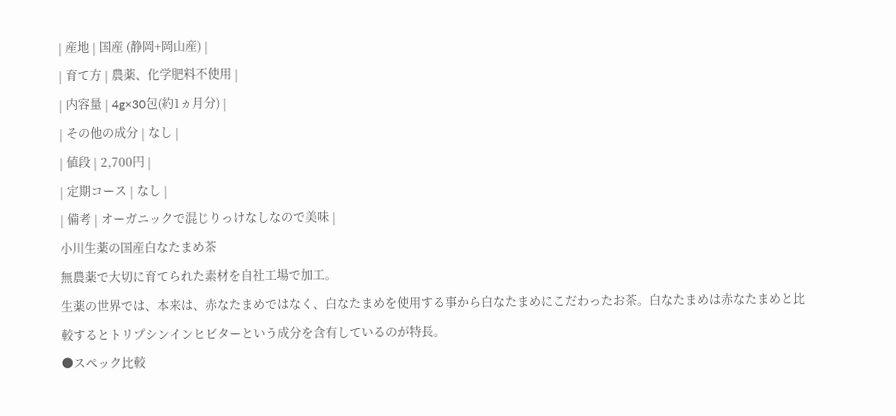| 産地 | 国産 (静岡+岡山産) |
| 育て方 | 農薬、化学肥料不使用 |
| 内容量 | 4g×30包(約1ヵ月分) |
| その他の成分 | なし |
| 値段 | 2,700円 |
| 定期コース | なし |
| 備考 | オーガニックで混じりっけなしなので美味 |
小川生薬の国産白なたまめ茶
無農薬で大切に育てられた素材を自社工場で加工。
生薬の世界では、本来は、赤なたまめではなく、白なたまめを使用する事から白なたまめにこだわったお茶。白なたまめは赤なたまめと比較するとトリプシンインヒビターという成分を含有しているのが特長。
●スペック比較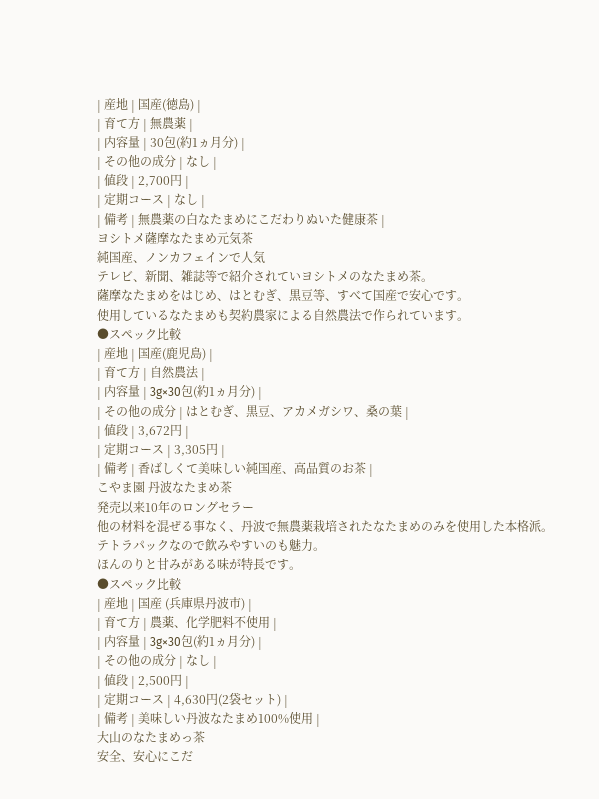| 産地 | 国産(徳島) |
| 育て方 | 無農薬 |
| 内容量 | 30包(約1ヵ月分) |
| その他の成分 | なし |
| 値段 | 2,700円 |
| 定期コース | なし |
| 備考 | 無農薬の白なたまめにこだわりぬいた健康茶 |
ヨシトメ薩摩なたまめ元気茶
純国産、ノンカフェインで人気
テレビ、新聞、雑誌等で紹介されていヨシトメのなたまめ茶。
薩摩なたまめをはじめ、はとむぎ、黒豆等、すべて国産で安心です。
使用しているなたまめも契約農家による自然農法で作られています。
●スペック比較
| 産地 | 国産(鹿児島) |
| 育て方 | 自然農法 |
| 内容量 | 3g×30包(約1ヵ月分) |
| その他の成分 | はとむぎ、黒豆、アカメガシワ、桑の葉 |
| 値段 | 3,672円 |
| 定期コース | 3,305円 |
| 備考 | 香ばしくて美味しい純国産、高品質のお茶 |
こやま園 丹波なたまめ茶
発売以来10年のロングセラー
他の材料を混ぜる事なく、丹波で無農薬栽培されたなたまめのみを使用した本格派。
テトラパックなので飲みやすいのも魅力。
ほんのりと甘みがある味が特長です。
●スペック比較
| 産地 | 国産 (兵庫県丹波市) |
| 育て方 | 農薬、化学肥料不使用 |
| 内容量 | 3g×30包(約1ヵ月分) |
| その他の成分 | なし |
| 値段 | 2,500円 |
| 定期コース | 4,630円(2袋セット) |
| 備考 | 美味しい丹波なたまめ100%使用 |
大山のなたまめっ茶
安全、安心にこだ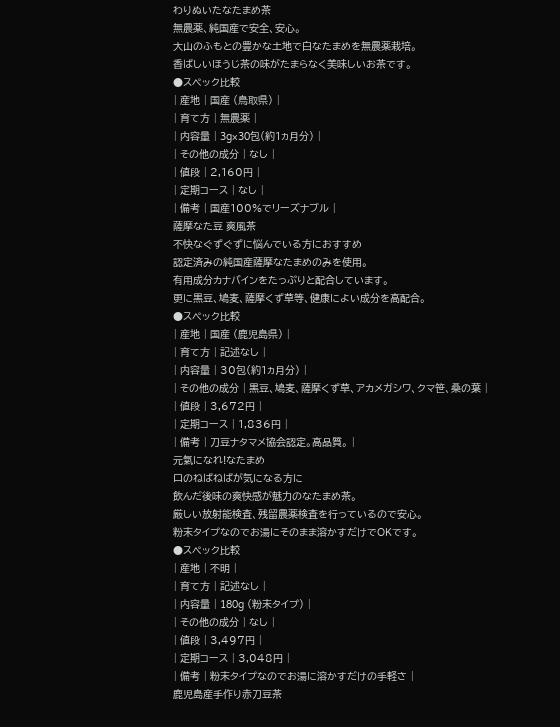わりぬいたなたまめ茶
無農薬、純国産で安全、安心。
大山のふもとの豊かな土地で白なたまめを無農薬栽培。
香ばしいほうじ茶の味がたまらなく美味しいお茶です。
●スペック比較
| 産地 | 国産 (鳥取県) |
| 育て方 | 無農薬 |
| 内容量 | 3g×30包(約1ヵ月分) |
| その他の成分 | なし |
| 値段 | 2,160円 |
| 定期コース | なし |
| 備考 | 国産100%でリーズナブル |
薩摩なた豆 爽風茶
不快なぐずぐずに悩んでいる方におすすめ
認定済みの純国産薩摩なたまめのみを使用。
有用成分カナバインをたっぷりと配合しています。
更に黒豆、鳩麦、薩摩くず草等、健康によい成分を高配合。
●スペック比較
| 産地 | 国産 (鹿児島県) |
| 育て方 | 記述なし |
| 内容量 | 30包(約1ヵ月分) |
| その他の成分 | 黒豆、鳩麦、薩摩くず草、アカメガシワ、クマ笹、桑の葉 |
| 値段 | 3,672円 |
| 定期コース | 1,836円 |
| 備考 | 刀豆ナタマメ協会認定。高品質。 |
元氣になれ!なたまめ
口のねばねばが気になる方に
飲んだ後味の爽快感が魅力のなたまめ茶。
厳しい放射能検査、残留農薬検査を行っているので安心。
粉末タイプなのでお湯にそのまま溶かすだけでOKです。
●スペック比較
| 産地 | 不明 |
| 育て方 | 記述なし |
| 内容量 | 180g (粉末タイプ) |
| その他の成分 | なし |
| 値段 | 3,497円 |
| 定期コース | 3,048円 |
| 備考 | 粉末タイプなのでお湯に溶かすだけの手軽さ |
鹿児島産手作り赤刀豆茶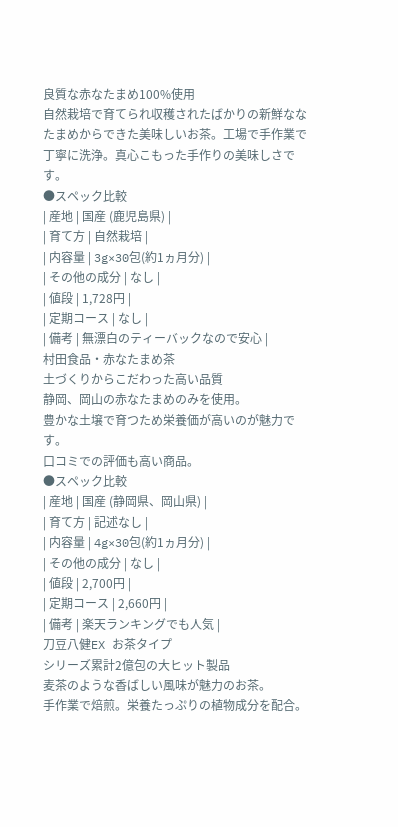良質な赤なたまめ100%使用
自然栽培で育てられ収穫されたばかりの新鮮ななたまめからできた美味しいお茶。工場で手作業で丁寧に洗浄。真心こもった手作りの美味しさです。
●スペック比較
| 産地 | 国産 (鹿児島県) |
| 育て方 | 自然栽培 |
| 内容量 | 3g×30包(約1ヵ月分) |
| その他の成分 | なし |
| 値段 | 1,728円 |
| 定期コース | なし |
| 備考 | 無漂白のティーバックなので安心 |
村田食品・赤なたまめ茶
土づくりからこだわった高い品質
静岡、岡山の赤なたまめのみを使用。
豊かな土壌で育つため栄養価が高いのが魅力です。
口コミでの評価も高い商品。
●スペック比較
| 産地 | 国産 (静岡県、岡山県) |
| 育て方 | 記述なし |
| 内容量 | 4g×30包(約1ヵ月分) |
| その他の成分 | なし |
| 値段 | 2,700円 |
| 定期コース | 2,660円 |
| 備考 | 楽天ランキングでも人気 |
刀豆八健EX お茶タイプ
シリーズ累計2億包の大ヒット製品
麦茶のような香ばしい風味が魅力のお茶。
手作業で焙煎。栄養たっぷりの植物成分を配合。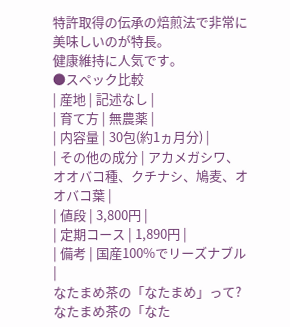特許取得の伝承の焙煎法で非常に美味しいのが特長。
健康維持に人気です。
●スペック比較
| 産地 | 記述なし |
| 育て方 | 無農薬 |
| 内容量 | 30包(約1ヵ月分) |
| その他の成分 | アカメガシワ、オオバコ種、クチナシ、鳩麦、オオバコ葉 |
| 値段 | 3,800円 |
| 定期コース | 1,890円 |
| 備考 | 国産100%でリーズナブル |
なたまめ茶の「なたまめ」って?
なたまめ茶の「なた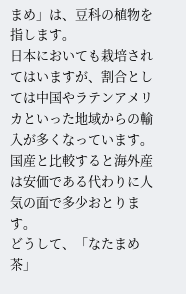まめ」は、豆科の植物を指します。
日本においても栽培されてはいますが、割合としては中国やラテンアメリカといった地域からの輸入が多くなっています。
国産と比較すると海外産は安価である代わりに人気の面で多少おとります。
どうして、「なたまめ茶」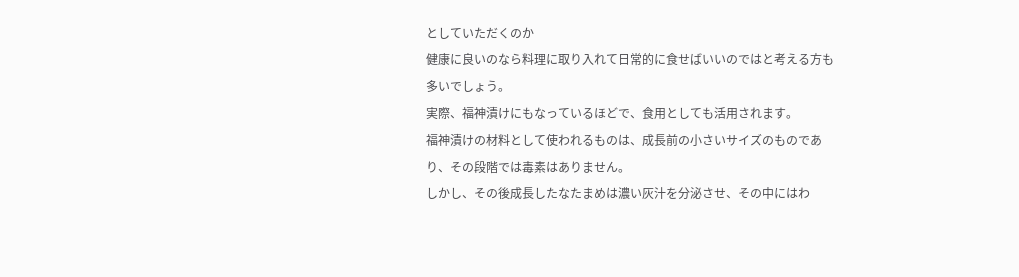としていただくのか
健康に良いのなら料理に取り入れて日常的に食せばいいのではと考える方も多いでしょう。
実際、福神漬けにもなっているほどで、食用としても活用されます。
福神漬けの材料として使われるものは、成長前の小さいサイズのものであり、その段階では毒素はありません。
しかし、その後成長したなたまめは濃い灰汁を分泌させ、その中にはわ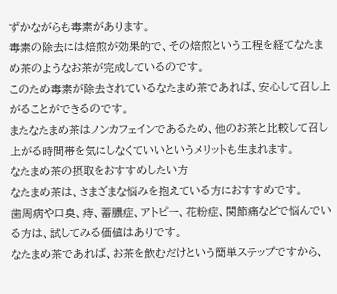ずかながらも毒素があります。
毒素の除去には焙煎が効果的で、その焙煎という工程を経てなたまめ茶のようなお茶が完成しているのです。
このため毒素が除去されているなたまめ茶であれば、安心して召し上がることができるのです。
またなたまめ茶はノンカフェインであるため、他のお茶と比較して召し上がる時間帯を気にしなくていいというメリットも生まれます。
なたまめ茶の摂取をおすすめしたい方
なたまめ茶は、さまざまな悩みを抱えている方におすすめです。
歯周病や口臭、痔、蓄膿症、アトピー、花粉症、関節痛などで悩んでいる方は、試してみる価値はありです。
なたまめ茶であれば、お茶を飲むだけという簡単ステップですから、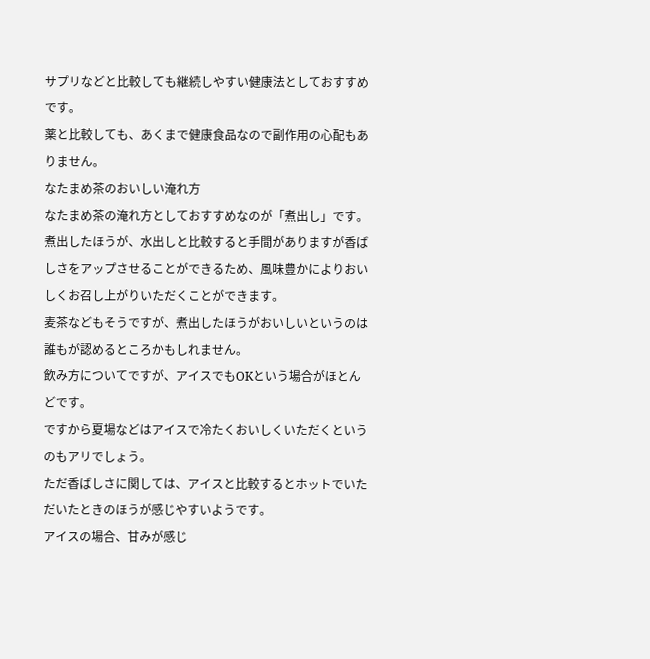サプリなどと比較しても継続しやすい健康法としておすすめです。
薬と比較しても、あくまで健康食品なので副作用の心配もありません。
なたまめ茶のおいしい淹れ方
なたまめ茶の淹れ方としておすすめなのが「煮出し」です。
煮出したほうが、水出しと比較すると手間がありますが香ばしさをアップさせることができるため、風味豊かによりおいしくお召し上がりいただくことができます。
麦茶などもそうですが、煮出したほうがおいしいというのは誰もが認めるところかもしれません。
飲み方についてですが、アイスでもOKという場合がほとんどです。
ですから夏場などはアイスで冷たくおいしくいただくというのもアリでしょう。
ただ香ばしさに関しては、アイスと比較するとホットでいただいたときのほうが感じやすいようです。
アイスの場合、甘みが感じ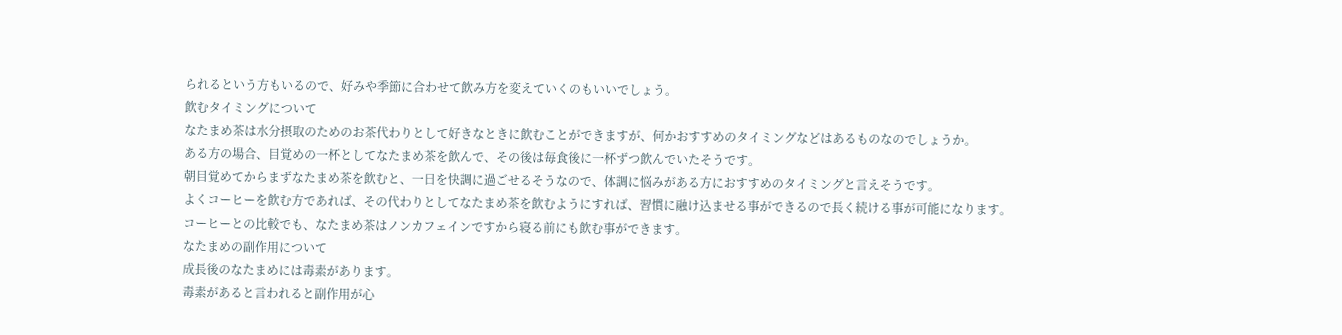られるという方もいるので、好みや季節に合わせて飲み方を変えていくのもいいでしょう。
飲むタイミングについて
なたまめ茶は水分摂取のためのお茶代わりとして好きなときに飲むことができますが、何かおすすめのタイミングなどはあるものなのでしょうか。
ある方の場合、目覚めの一杯としてなたまめ茶を飲んで、その後は毎食後に一杯ずつ飲んでいたそうです。
朝目覚めてからまずなたまめ茶を飲むと、一日を快調に過ごせるそうなので、体調に悩みがある方におすすめのタイミングと言えそうです。
よくコーヒーを飲む方であれば、その代わりとしてなたまめ茶を飲むようにすれば、習慣に融け込ませる事ができるので長く続ける事が可能になります。
コーヒーとの比較でも、なたまめ茶はノンカフェインですから寝る前にも飲む事ができます。
なたまめの副作用について
成長後のなたまめには毒素があります。
毒素があると言われると副作用が心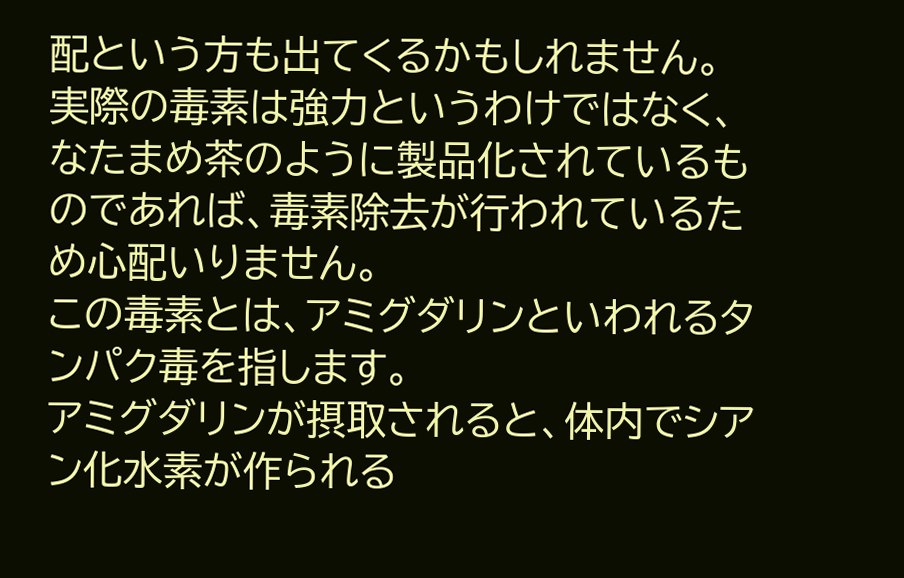配という方も出てくるかもしれません。
実際の毒素は強力というわけではなく、なたまめ茶のように製品化されているものであれば、毒素除去が行われているため心配いりません。
この毒素とは、アミグダリンといわれるタンパク毒を指します。
アミグダリンが摂取されると、体内でシアン化水素が作られる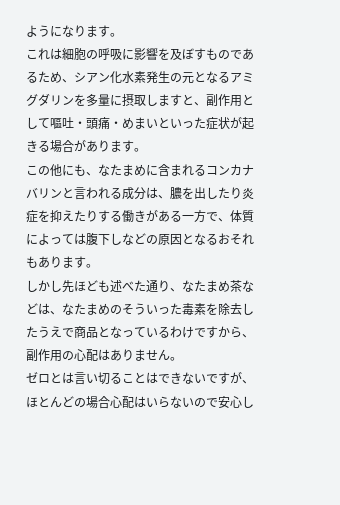ようになります。
これは細胞の呼吸に影響を及ぼすものであるため、シアン化水素発生の元となるアミグダリンを多量に摂取しますと、副作用として嘔吐・頭痛・めまいといった症状が起きる場合があります。
この他にも、なたまめに含まれるコンカナバリンと言われる成分は、膿を出したり炎症を抑えたりする働きがある一方で、体質によっては腹下しなどの原因となるおそれもあります。
しかし先ほども述べた通り、なたまめ茶などは、なたまめのそういった毒素を除去したうえで商品となっているわけですから、副作用の心配はありません。
ゼロとは言い切ることはできないですが、ほとんどの場合心配はいらないので安心し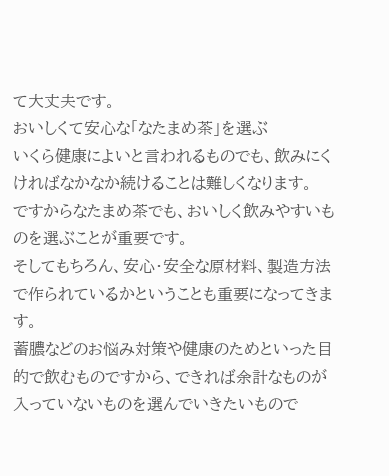て大丈夫です。
おいしくて安心な「なたまめ茶」を選ぶ
いくら健康によいと言われるものでも、飲みにくければなかなか続けることは難しくなります。
ですからなたまめ茶でも、おいしく飲みやすいものを選ぶことが重要です。
そしてもちろん、安心・安全な原材料、製造方法で作られているかということも重要になってきます。
蓄膿などのお悩み対策や健康のためといった目的で飲むものですから、できれば余計なものが入っていないものを選んでいきたいもので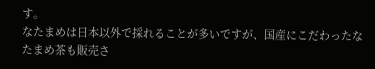す。
なたまめは日本以外で採れることが多いですが、国産にこだわったなたまめ茶も販売さ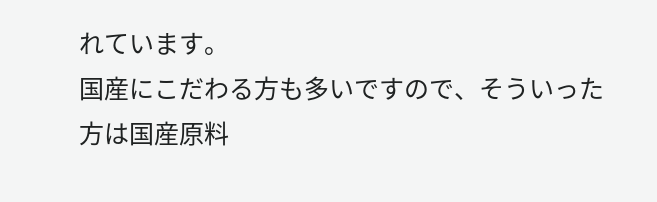れています。
国産にこだわる方も多いですので、そういった方は国産原料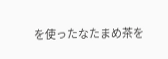を使ったなたまめ茶を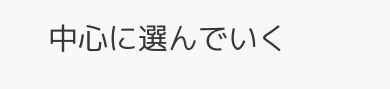中心に選んでいく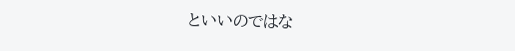といいのではな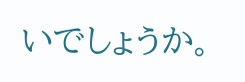いでしょうか。